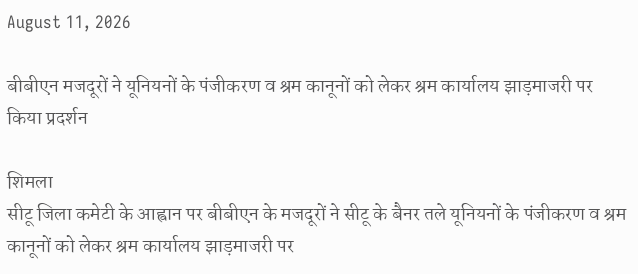August 11, 2026

बीबीएन मजदूरों ने यूनियनों के पंजीकरण व श्रम कानूनों को लेकर श्रम कार्यालय झाड़माजरी पर किया प्रदर्शन

शिमला
सीटू जिला कमेटी के आह्वान पर बीबीएन के मजदूरों ने सीटू के बैनर तले यूनियनों के पंजीकरण व श्रम कानूनों को लेकर श्रम कार्यालय झाड़माजरी पर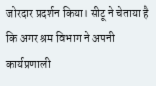जोरदार प्रदर्शन किया। सीटू ने चेताया है कि अगर श्रम विभाग ने अपनी कार्यप्रणाली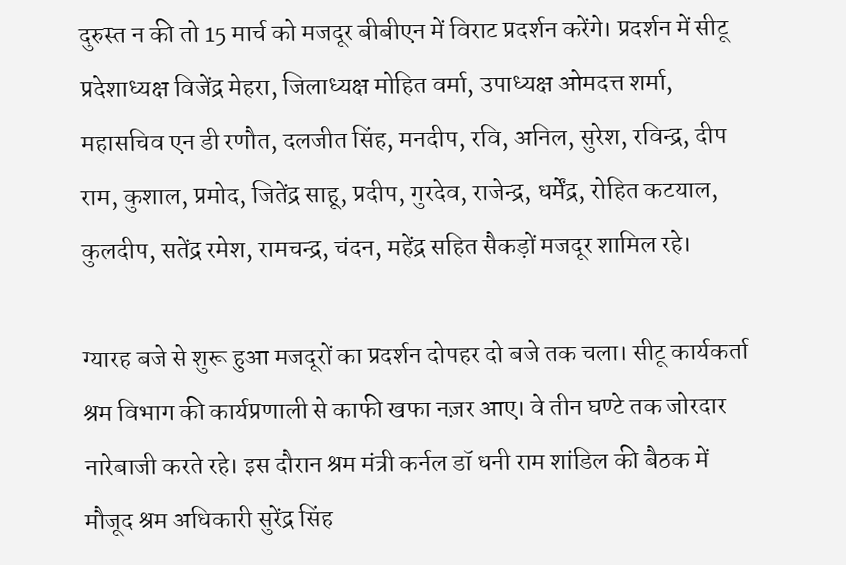दुरुस्त न की तो 15 मार्च को मजदूर बीबीएन में विराट प्रदर्शन करेंगे। प्रदर्शन में सीटू प्रदेशाध्यक्ष विजेंद्र मेहरा, जिलाध्यक्ष मोहित वर्मा, उपाध्यक्ष ओमदत्त शर्मा, महासचिव एन डी रणौत, दलजीत सिंह, मनदीप, रवि, अनिल, सुरेश, रविन्द्र, दीप राम, कुशाल, प्रमोद, जितेंद्र साहू, प्रदीप, गुरदेव, राजेन्द्र, धर्मेंद्र, रोहित कटयाल, कुलदीप, सतेंद्र रमेश, रामचन्द्र, चंदन, महेंद्र सहित सैकड़ों मजदूर शामिल रहे।

ग्यारह बजे से शुरू हुआ मजदूरों का प्रदर्शन दोपहर दो बजे तक चला। सीटू कार्यकर्ता श्रम विभाग की कार्यप्रणाली से काफी खफा नज़र आए। वे तीन घण्टे तक जोरदार नारेबाजी करते रहे। इस दौरान श्रम मंत्री कर्नल डॉ धनी राम शांडिल की बैठक में मौजूद श्रम अधिकारी सुरेंद्र सिंह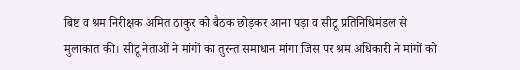बिष्ट व श्रम निरीक्षक अमित ठाकुर को बैठक छोड़कर आना पड़ा व सीटू प्रतिनिधिमंडल से मुलाकात की। सीटू नेताओं ने मांगों का तुरन्त समाधान मांगा जिस पर श्रम अधिकारी ने मांगों को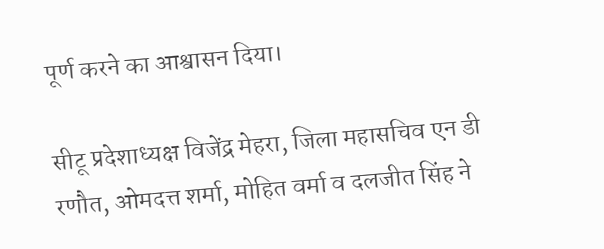पूर्ण करने का आश्वासन दिया।

सीटू प्रदेशाध्यक्ष विजेंद्र मेहरा, जिला महासचिव एन डी रणौत, ओमदत्त शर्मा, मोहित वर्मा व दलजीत सिंह ने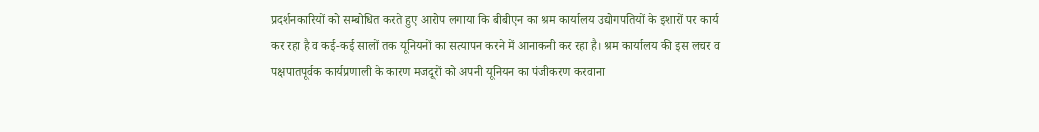प्रदर्शनकारियों को सम्बोधित करते हुए आरोप लगाया कि बीबीएन का श्रम कार्यालय उद्योगपतियों के इशारों पर कार्य कर रहा है व कई-कई सालों तक यूनियनों का सत्यापन करने में आनाकनी कर रहा है। श्रम कार्यालय की इस लचर व पक्षपातपूर्वक कार्यप्रणाली के कारण मजदूरों को अपनी यूनियन का पंजीकरण करवाना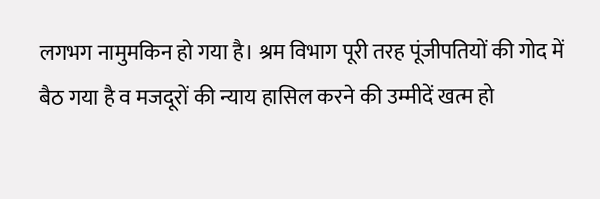लगभग नामुमकिन हो गया है। श्रम विभाग पूरी तरह पूंजीपतियों की गोद में बैठ गया है व मजदूरों की न्याय हासिल करने की उम्मीदें खत्म हो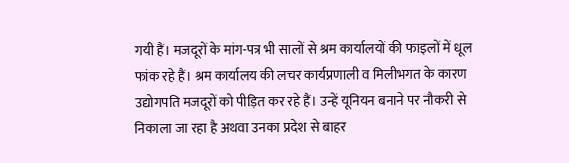गयी हैं। मजदूरों के मांग-पत्र भी सालों से श्रम कार्यालयों की फाइलों में धूल फांक रहे हैं। श्रम कार्यालय की लचर कार्यप्रणाली व मिलीभगत के कारण उद्योगपति मजदूरों को पीड़ित कर रहे हैं। उन्हें यूनियन बनाने पर नौकरी से निकाला जा रहा है अथवा उनका प्रदेश से बाहर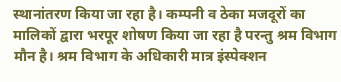स्थानांतरण किया जा रहा है। कम्पनी व ठेका मजदूरों का मालिकों द्वारा भरपूर शोषण किया जा रहा है परन्तु श्रम विभाग मौन है। श्रम विभाग के अधिकारी मात्र इंस्पेक्शन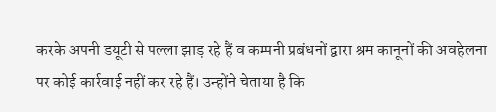करके अपनी डयूटी से पल्ला झाड़ रहे हैं व कम्पनी प्रबंधनों द्वारा श्रम कानूनों की अवहेलना पर कोई कार्रवाई नहीं कर रहे हैं। उन्होंने चेताया है कि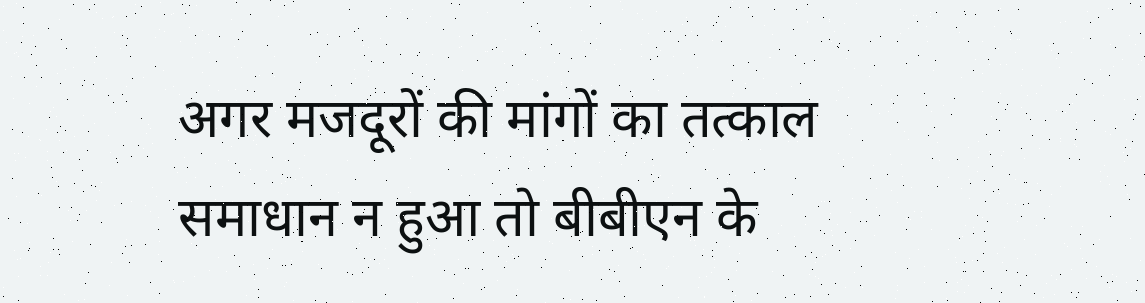अगर मजदूरों की मांगों का तत्काल समाधान न हुआ तो बीबीएन के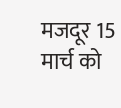मजदूर 15 मार्च को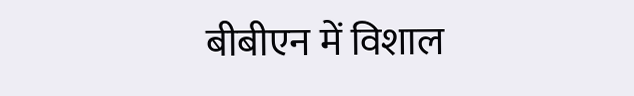बीबीएन में विशाल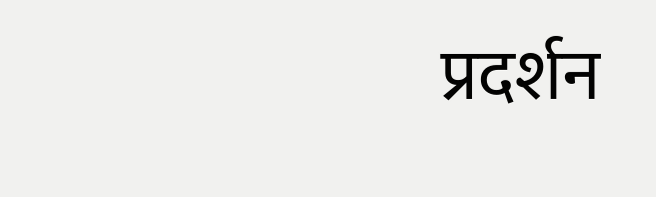प्रदर्शन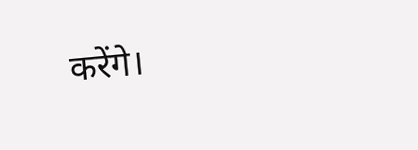करेंगे।